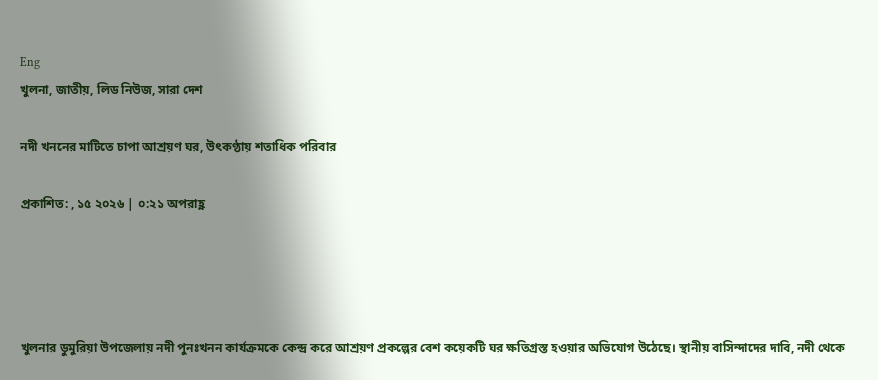Eng
খুলনা, জাতীয়, লিড নিউজ, সারা দেশ

নদী খননের মাটিতে চাপা আশ্রয়ণ ঘর, উৎকণ্ঠায় শতাধিক পরিবার

প্রকাশিত: , ১৫ ২০২৬ | ০:২১ অপরাহ্ণ




খুলনার ডুমুরিয়া উপজেলায় নদী পুনঃখনন কার্যক্রমকে কেন্দ্র করে আশ্রয়ণ প্রকল্পের বেশ কয়েকটি ঘর ক্ষতিগ্রস্ত হওয়ার অভিযোগ উঠেছে। স্থানীয় বাসিন্দাদের দাবি, নদী থেকে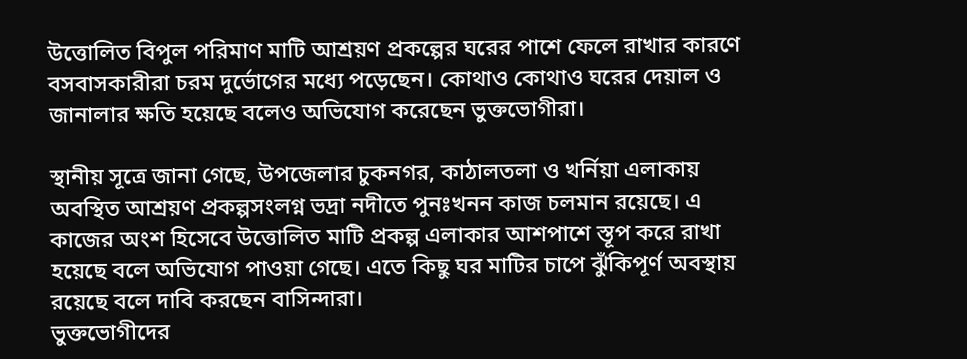উত্তোলিত বিপুল পরিমাণ মাটি আশ্রয়ণ প্রকল্পের ঘরের পাশে ফেলে রাখার কারণে বসবাসকারীরা চরম দুর্ভোগের মধ্যে পড়েছেন। কোথাও কোথাও ঘরের দেয়াল ও জানালার ক্ষতি হয়েছে বলেও অভিযোগ করেছেন ভুক্তভোগীরা।

স্থানীয় সূত্রে জানা গেছে, উপজেলার চুকনগর, কাঠালতলা ও খর্নিয়া এলাকায় অবস্থিত আশ্রয়ণ প্রকল্পসংলগ্ন ভদ্রা নদীতে পুনঃখনন কাজ চলমান রয়েছে। এ কাজের অংশ হিসেবে উত্তোলিত মাটি প্রকল্প এলাকার আশপাশে স্তূপ করে রাখা হয়েছে বলে অভিযোগ পাওয়া গেছে। এতে কিছু ঘর মাটির চাপে ঝুঁকিপূর্ণ অবস্থায় রয়েছে বলে দাবি করছেন বাসিন্দারা।
ভুক্তভোগীদের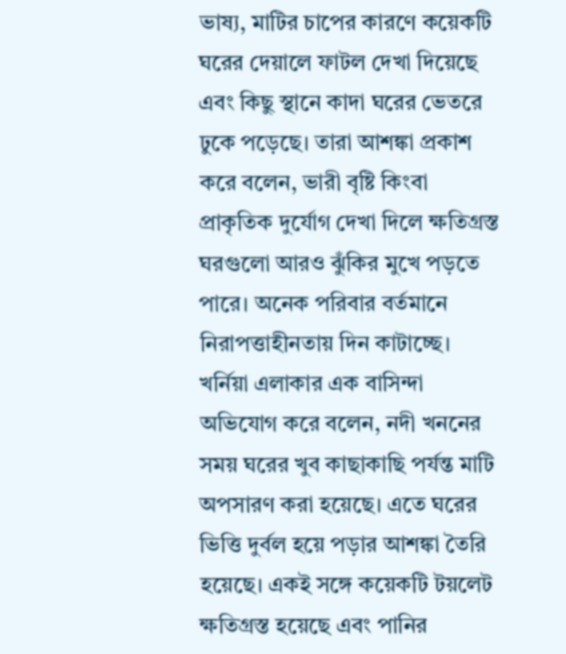ভাষ্য, মাটির চাপের কারণে কয়েকটি ঘরের দেয়ালে ফাটল দেখা দিয়েছে এবং কিছু স্থানে কাদা ঘরের ভেতরে ঢুকে পড়েছে। তারা আশঙ্কা প্রকাশ করে বলেন, ভারী বৃষ্টি কিংবা প্রাকৃতিক দুর্যোগ দেখা দিলে ক্ষতিগ্রস্ত ঘরগুলো আরও ঝুঁকির মুখে পড়তে পারে। অনেক পরিবার বর্তমানে নিরাপত্তাহীনতায় দিন কাটাচ্ছে।
খর্নিয়া এলাকার এক বাসিন্দা অভিযোগ করে বলেন, নদী খননের সময় ঘরের খুব কাছাকাছি পর্যন্ত মাটি অপসারণ করা হয়েছে। এতে ঘরের ভিত্তি দুর্বল হয়ে পড়ার আশঙ্কা তৈরি হয়েছে। একই সঙ্গে কয়েকটি টয়লেট ক্ষতিগ্রস্ত হয়েছে এবং পানির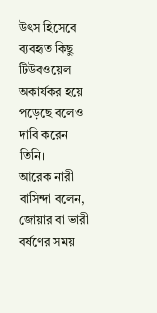উৎস হিসেবে ব্যবহৃত কিছু টিউবওয়েল অকার্যকর হয়ে পড়েছে বলেও দাবি করেন তিনি।
আরেক নারী বাসিন্দা বলেন, জোয়ার বা ভারী বর্ষণের সময়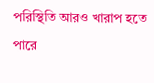পরিস্থিতি আরও খারাপ হতে পারে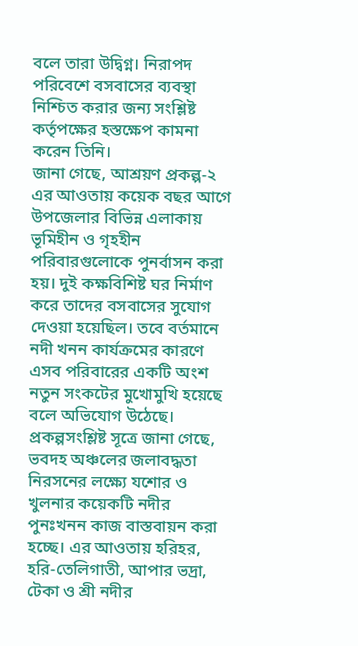বলে তারা উদ্বিগ্ন। নিরাপদ পরিবেশে বসবাসের ব্যবস্থা নিশ্চিত করার জন্য সংশ্লিষ্ট কর্তৃপক্ষের হস্তক্ষেপ কামনা করেন তিনি।
জানা গেছে, আশ্রয়ণ প্রকল্প-২ এর আওতায় কয়েক বছর আগে উপজেলার বিভিন্ন এলাকায় ভূমিহীন ও গৃহহীন পরিবারগুলোকে পুনর্বাসন করা হয়। দুই কক্ষবিশিষ্ট ঘর নির্মাণ করে তাদের বসবাসের সুযোগ দেওয়া হয়েছিল। তবে বর্তমানে নদী খনন কার্যক্রমের কারণে এসব পরিবারের একটি অংশ নতুন সংকটের মুখোমুখি হয়েছে বলে অভিযোগ উঠেছে।
প্রকল্পসংশ্লিষ্ট সূত্রে জানা গেছে, ভবদহ অঞ্চলের জলাবদ্ধতা নিরসনের লক্ষ্যে যশোর ও খুলনার কয়েকটি নদীর পুনঃখনন কাজ বাস্তবায়ন করা হচ্ছে। এর আওতায় হরিহর, হরি-তেলিগাতী, আপার ভদ্রা, টেকা ও শ্রী নদীর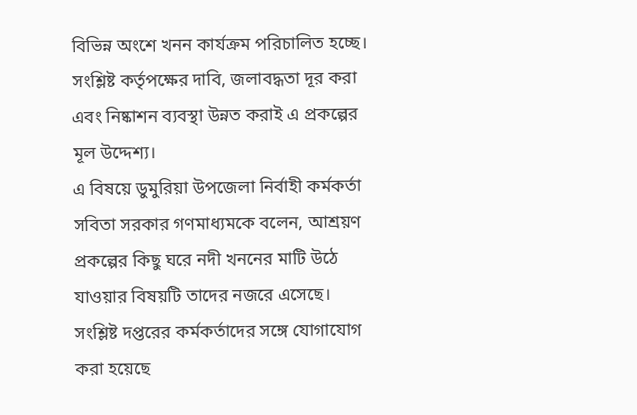বিভিন্ন অংশে খনন কার্যক্রম পরিচালিত হচ্ছে। সংশ্লিষ্ট কর্তৃপক্ষের দাবি, জলাবদ্ধতা দূর করা এবং নিষ্কাশন ব্যবস্থা উন্নত করাই এ প্রকল্পের মূল উদ্দেশ্য।
এ বিষয়ে ডুমুরিয়া উপজেলা নির্বাহী কর্মকর্তা সবিতা সরকার গণমাধ্যমকে বলেন, আশ্রয়ণ প্রকল্পের কিছু ঘরে নদী খননের মাটি উঠে যাওয়ার বিষয়টি তাদের নজরে এসেছে। সংশ্লিষ্ট দপ্তরের কর্মকর্তাদের সঙ্গে যোগাযোগ করা হয়েছে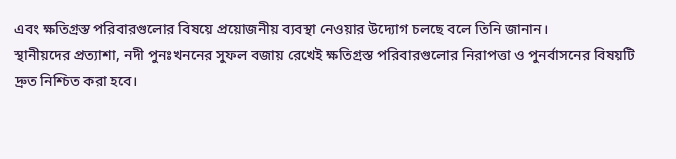এবং ক্ষতিগ্রস্ত পরিবারগুলোর বিষয়ে প্রয়োজনীয় ব্যবস্থা নেওয়ার উদ্যোগ চলছে বলে তিনি জানান।
স্থানীয়দের প্রত্যাশা, নদী পুনঃখননের সুফল বজায় রেখেই ক্ষতিগ্রস্ত পরিবারগুলোর নিরাপত্তা ও পুনর্বাসনের বিষয়টি দ্রুত নিশ্চিত করা হবে।